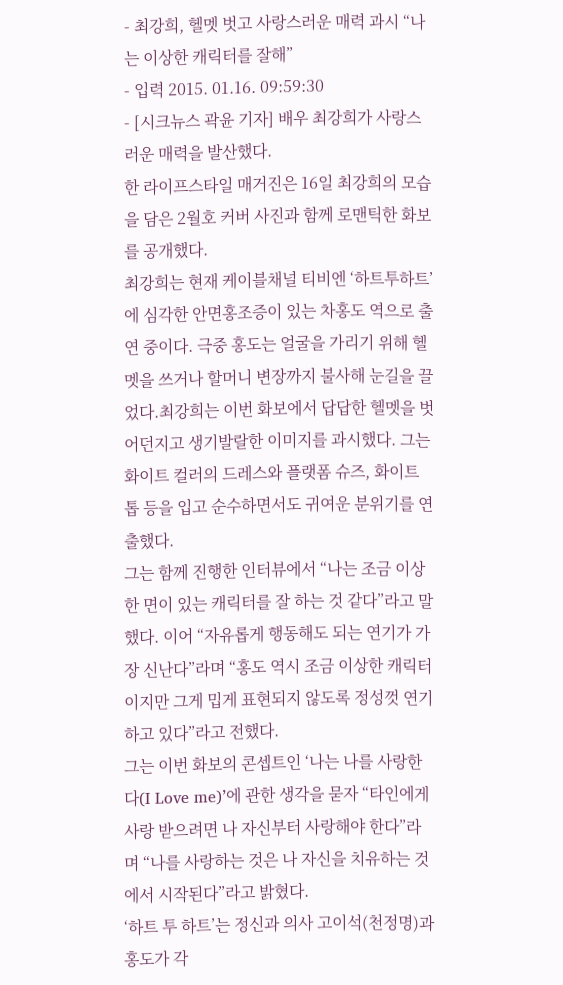- 최강희, 헬멧 벗고 사랑스러운 매력 과시 “나는 이상한 캐릭터를 잘해”
- 입력 2015. 01.16. 09:59:30
- [시크뉴스 곽윤 기자] 배우 최강희가 사랑스러운 매력을 발산했다.
한 라이프스타일 매거진은 16일 최강희의 모습을 담은 2월호 커버 사진과 함께 로맨틱한 화보를 공개했다.
최강희는 현재 케이블채널 티비엔 ‘하트투하트’에 심각한 안면홍조증이 있는 차홍도 역으로 출연 중이다. 극중 홍도는 얼굴을 가리기 위해 헬멧을 쓰거나 할머니 변장까지 불사해 눈길을 끌었다.최강희는 이번 화보에서 답답한 헬멧을 벗어던지고 생기발랄한 이미지를 과시했다. 그는 화이트 컬러의 드레스와 플랫폼 슈즈, 화이트 톱 등을 입고 순수하면서도 귀여운 분위기를 연출했다.
그는 함께 진행한 인터뷰에서 “나는 조금 이상한 면이 있는 캐릭터를 잘 하는 것 같다”라고 말했다. 이어 “자유롭게 행동해도 되는 연기가 가장 신난다”라며 “홍도 역시 조금 이상한 캐릭터이지만 그게 밉게 표현되지 않도록 정성껏 연기하고 있다”라고 전했다.
그는 이번 화보의 콘셉트인 ‘나는 나를 사랑한다(I Love me)’에 관한 생각을 묻자 “타인에게 사랑 받으려면 나 자신부터 사랑해야 한다”라며 “나를 사랑하는 것은 나 자신을 치유하는 것에서 시작된다”라고 밝혔다.
‘하트 투 하트’는 정신과 의사 고이석(천정명)과 홍도가 각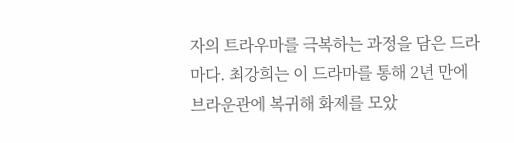자의 트라우마를 극복하는 과정을 담은 드라마다. 최강희는 이 드라마를 통해 2년 만에 브라운관에 복귀해 화제를 모았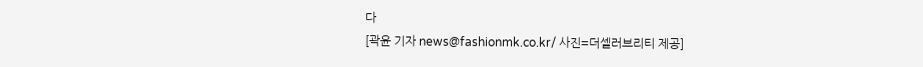다
[곽윤 기자 news@fashionmk.co.kr/ 사진=더셀러브리티 제공]